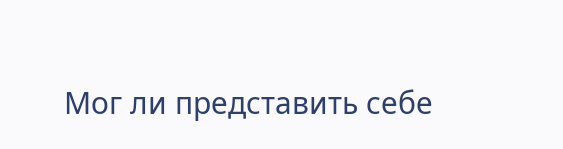Мог ли представить себе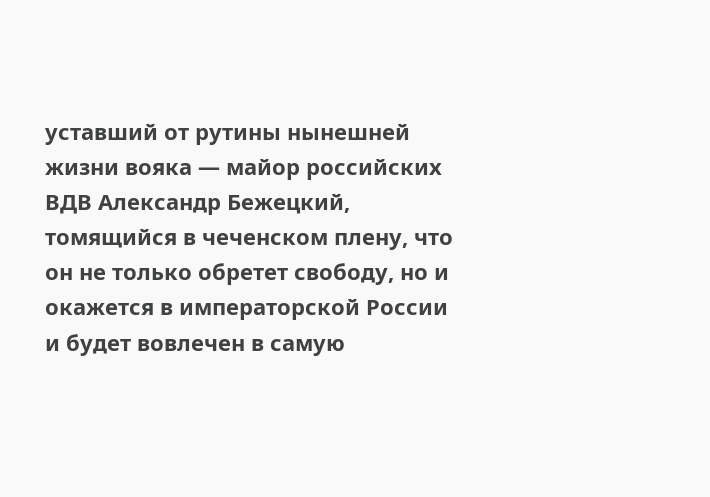уставший от рутины нынешней жизни вояка — майор российских ВДВ Александр Бежецкий, томящийся в чеченском плену, что он не только обретет свободу, но и окажется в императорской России и будет вовлечен в самую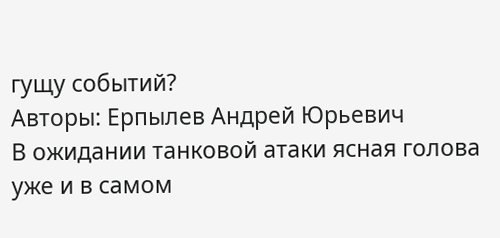гущу событий?
Авторы: Ерпылев Андрей Юрьевич
В ожидании танковой атаки ясная голова уже и в самом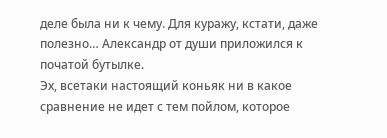деле была ни к чему. Для куражу, кстати, даже полезно… Александр от души приложился к початой бутылке.
Эх, всетаки настоящий коньяк ни в какое сравнение не идет с тем пойлом, которое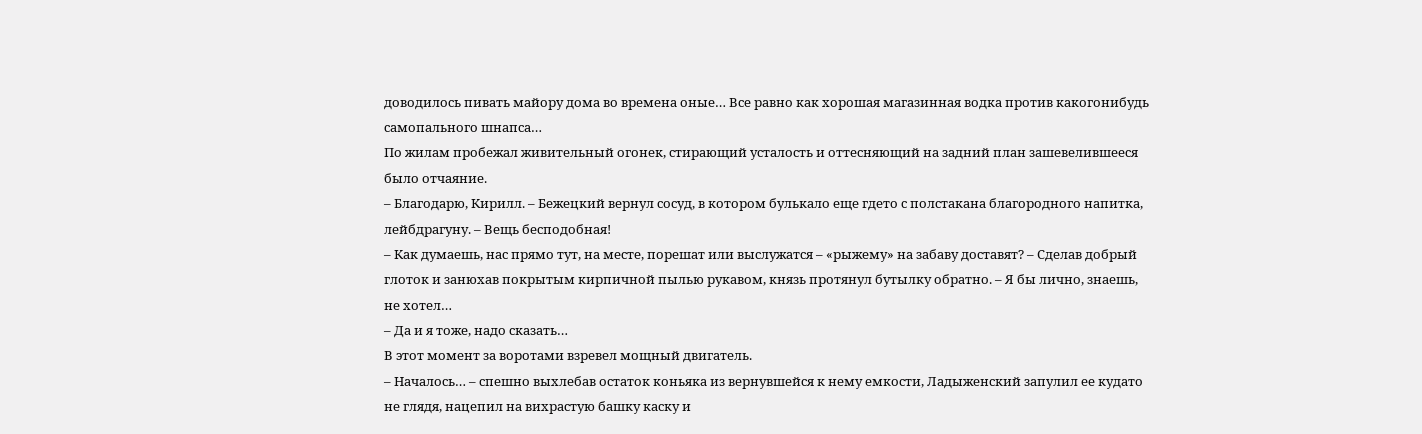доводилось пивать майору дома во времена оные… Все равно как хорошая магазинная водка против какогонибудь самопального шнапса…
По жилам пробежал живительный огонек, стирающий усталость и оттесняющий на задний план зашевелившееся было отчаяние.
– Благодарю, Кирилл. – Бежецкий вернул сосуд, в котором булькало еще гдето с полстакана благородного напитка, лейбдрагуну. – Вещь бесподобная!
– Как думаешь, нас прямо тут, на месте, порешат или выслужатся – «рыжему» на забаву доставят? – Сделав добрый глоток и занюхав покрытым кирпичной пылью рукавом, князь протянул бутылку обратно. – Я бы лично, знаешь, не хотел…
– Да и я тоже, надо сказать…
В этот момент за воротами взревел мощный двигатель.
– Началось… – спешно выхлебав остаток коньяка из вернувшейся к нему емкости, Ладыженский запулил ее кудато не глядя, нацепил на вихрастую башку каску и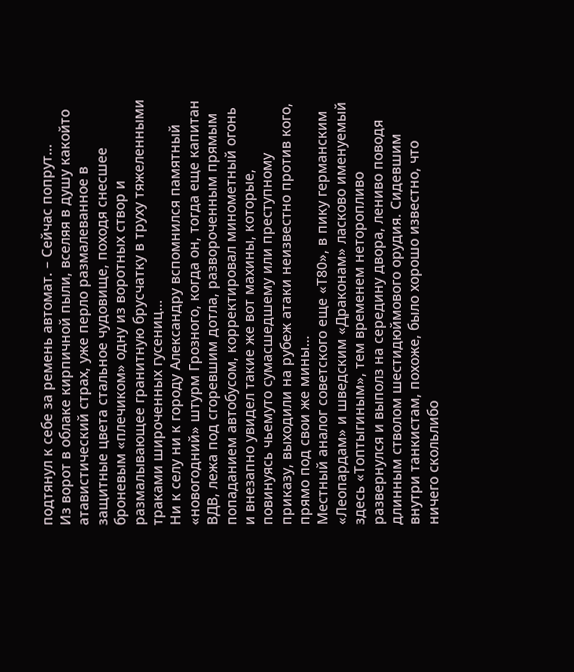подтянул к себе за ремень автомат. – Сейчас попрут…
Из ворот в облаке кирпичной пыли, вселяя в душу какойто атавистический страх, уже перло размалеванное в защитные цвета стальное чудовище, походя снесшее броневым «плечиком» одну из воротных створ и размалывающее гранитную брусчатку в труху тяжеленными траками широченных гусениц…
Ни к селу ни к городу Александру вспомнился памятный «новогодний» штурм Грозного, когда он, тогда еще капитан ВДВ, лежа под сгоревшим дотла, развороченным прямым попаданием автобусом, корректировал минометный огонь и внезапно увидел такие же вот махины, которые, повинуясь чьемуто сумасшедшему или преступному приказу, выходили на рубеж атаки неизвестно против кого, прямо под свои же мины…
Местный аналог советского еще «Т80», в пику германским «Леопардам» и шведским «Драконам» ласково именуемый здесь «Топтыгиным», тем временем неторопливо развернулся и выполз на середину двора, лениво поводя длинным стволом шестидюймового орудия. Сидевшим внутри танкистам, похоже, было хорошо известно, что ничего скольлибо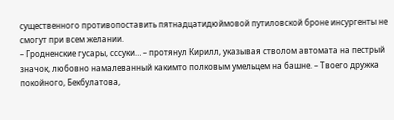существенного противопоставить пятнадцатидюймовой путиловской броне инсургенты не смогут при всем желании.
– Гродненские гусары, сссуки… – протянул Кирилл, указывая стволом автомата на пестрый значок, любовно намалеванный какимто полковым умельцем на башне. – Твоего дружка покойного, Бекбулатова,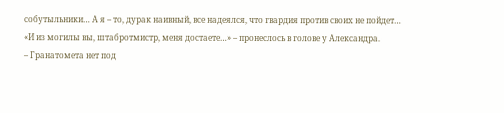собутыльники… А я – то, дурак наивный, все надеялся, что гвардия против своих не пойдет…
«И из могилы вы, штабротмистр, меня достаете…» – пронеслось в голове у Александра.
– Гранатомета нет под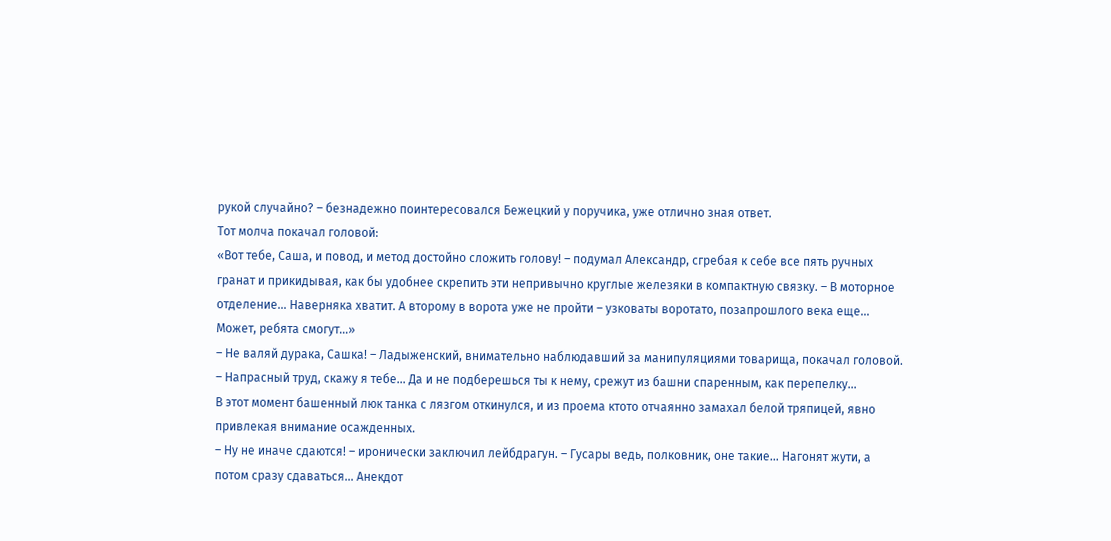рукой случайно? – безнадежно поинтересовался Бежецкий у поручика, уже отлично зная ответ.
Тот молча покачал головой:
«Вот тебе, Саша, и повод, и метод достойно сложить голову! – подумал Александр, сгребая к себе все пять ручных гранат и прикидывая, как бы удобнее скрепить эти непривычно круглые железяки в компактную связку. – В моторное отделение… Наверняка хватит. А второму в ворота уже не пройти – узковаты воротато, позапрошлого века еще… Может, ребята смогут…»
– Не валяй дурака, Сашка! – Ладыженский, внимательно наблюдавший за манипуляциями товарища, покачал головой. – Напрасный труд, скажу я тебе… Да и не подберешься ты к нему, срежут из башни спаренным, как перепелку…
В этот момент башенный люк танка с лязгом откинулся, и из проема ктото отчаянно замахал белой тряпицей, явно привлекая внимание осажденных.
– Ну не иначе сдаются! – иронически заключил лейбдрагун. – Гусары ведь, полковник, оне такие… Нагонят жути, а потом сразу сдаваться… Анекдот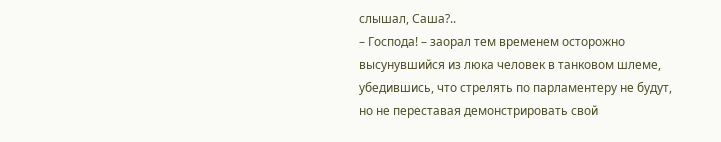слышал, Саша?..
– Господа! – заорал тем временем осторожно высунувшийся из люка человек в танковом шлеме, убедившись, что стрелять по парламентеру не будут, но не переставая демонстрировать свой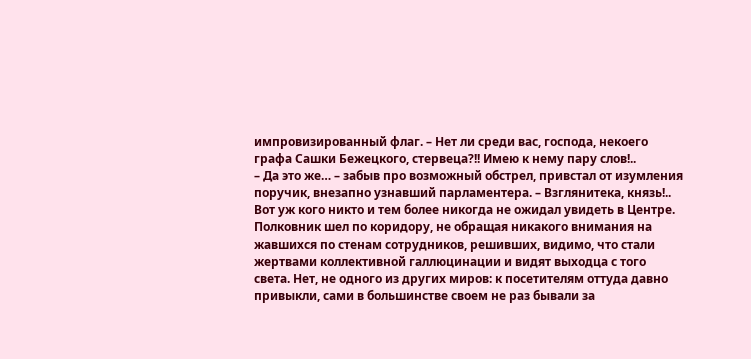импровизированный флаг. – Нет ли среди вас, господа, некоего графа Сашки Бежецкого, стервеца?!! Имею к нему пару слов!..
– Да это же… – забыв про возможный обстрел, привстал от изумления поручик, внезапно узнавший парламентера. – Взглянитека, князь!..
Вот уж кого никто и тем более никогда не ожидал увидеть в Центре.
Полковник шел по коридору, не обращая никакого внимания на жавшихся по стенам сотрудников, решивших, видимо, что стали жертвами коллективной галлюцинации и видят выходца с того света. Нет, не одного из других миров: к посетителям оттуда давно привыкли, сами в большинстве своем не раз бывали за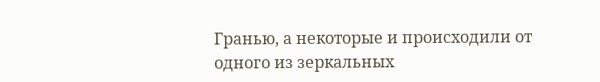Гранью, а некоторые и происходили от одного из зеркальных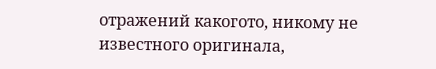отражений какогото, никому не известного оригинала,